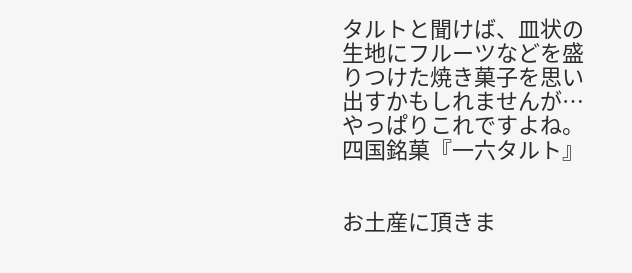タルトと聞けば、皿状の生地にフルーツなどを盛りつけた焼き菓子を思い出すかもしれませんが…
やっぱりこれですよね。
四国銘菓『一六タルト』


お土産に頂きま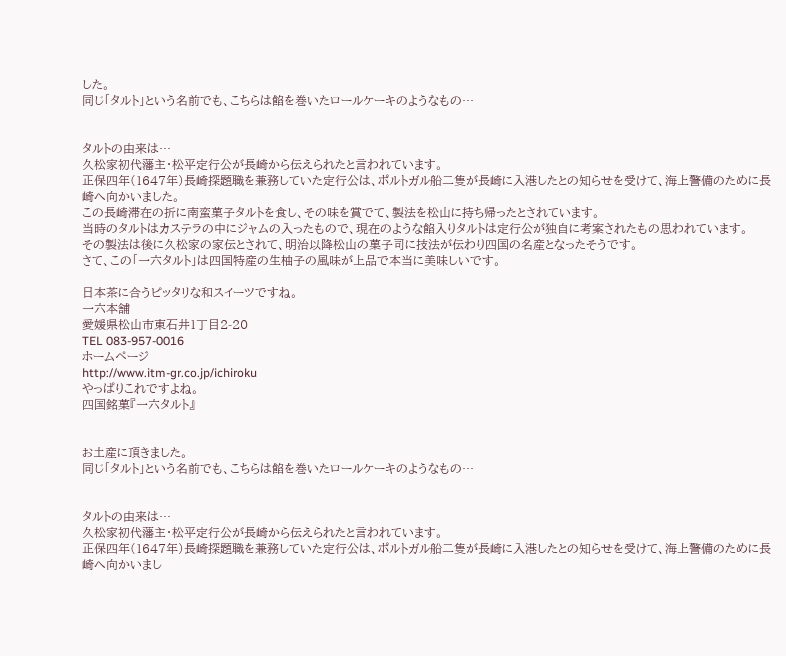した。
同じ「タルト」という名前でも、こちらは餡を巻いたロールケーキのようなもの…


タルトの由来は…
久松家初代藩主・松平定行公が長崎から伝えられたと言われています。
正保四年(1647年)長崎探題職を兼務していた定行公は、ポルトガル船二隻が長崎に入港したとの知らせを受けて、海上警備のために長崎へ向かいました。
この長崎滞在の折に南蛮菓子タルトを食し、その味を賞でて、製法を松山に持ち帰ったとされています。
当時のタルトはカステラの中にジャムの入ったもので、現在のような餡入りタルトは定行公が独自に考案されたもの思われています。
その製法は後に久松家の家伝とされて、明治以降松山の菓子司に技法が伝わり四国の名産となったそうです。
さて、この「一六タルト」は四国特産の生柚子の風味が上品で本当に美味しいです。

日本茶に合うピッタリな和スイーツですね。
一六本舗
愛媛県松山市東石井1丁目2-20
TEL 083-957-0016
ホームページ
http://www.itm-gr.co.jp/ichiroku
やっぱりこれですよね。
四国銘菓『一六タルト』


お土産に頂きました。
同じ「タルト」という名前でも、こちらは餡を巻いたロールケーキのようなもの…


タルトの由来は…
久松家初代藩主・松平定行公が長崎から伝えられたと言われています。
正保四年(1647年)長崎探題職を兼務していた定行公は、ポルトガル船二隻が長崎に入港したとの知らせを受けて、海上警備のために長崎へ向かいまし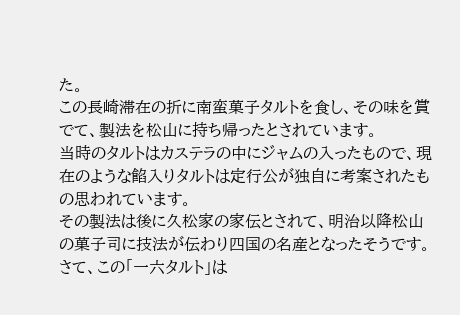た。
この長崎滞在の折に南蛮菓子タルトを食し、その味を賞でて、製法を松山に持ち帰ったとされています。
当時のタルトはカステラの中にジャムの入ったもので、現在のような餡入りタルトは定行公が独自に考案されたもの思われています。
その製法は後に久松家の家伝とされて、明治以降松山の菓子司に技法が伝わり四国の名産となったそうです。
さて、この「一六タルト」は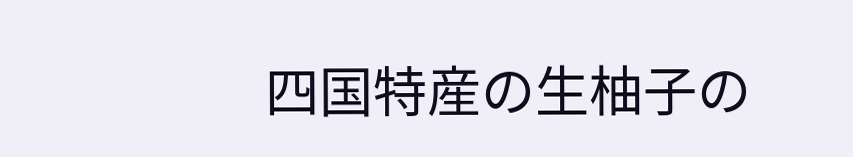四国特産の生柚子の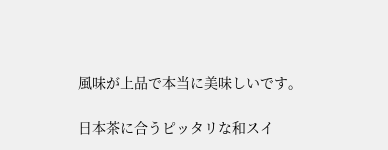風味が上品で本当に美味しいです。

日本茶に合うピッタリな和スイ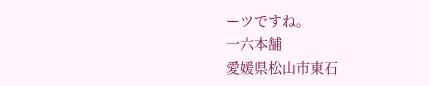ーツですね。
一六本舗
愛媛県松山市東石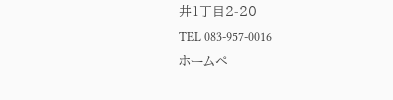井1丁目2-20
TEL 083-957-0016
ホームペ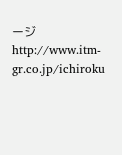ージ
http://www.itm-gr.co.jp/ichiroku